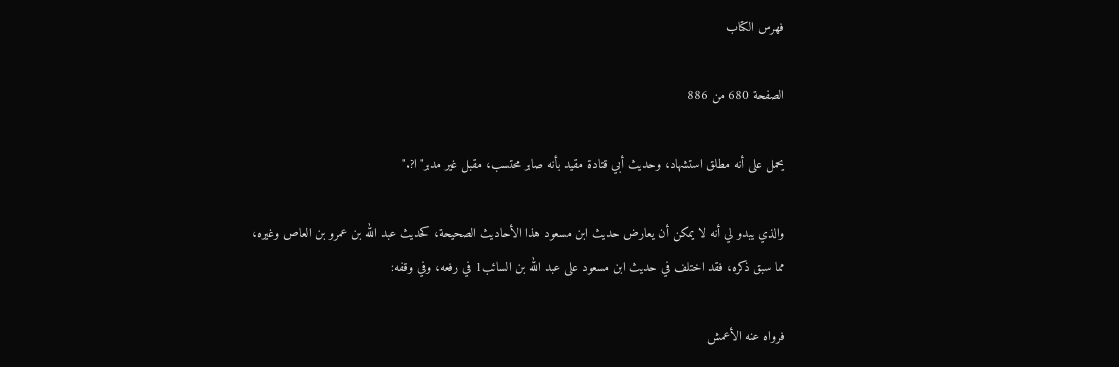فهرس الكتاب

الصفحة 680 من 886

يحمل على أنه مطلق استشهاد، وحديث أبي قتادة مقيد بأنه صابر محتسب، مقبل غير مدبر"ا?."

والذي يبدو لي أنه لا يمكن أن يعارض حديث ابن مسعود هذا الأحاديث الصحيحة، كحديث عبد الله بن عمرو بن العاص وغيره، مما سبق ذكره، فقد اختلف في حديث ابن مسعود على عبد الله بن السائب1 في رفعه، وفي وقفه:

فرواه عنه الأعمش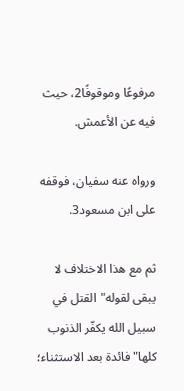مرفوعًا وموقوفًا2، حيث فيه عن الأعمش.

ورواه عنه سفيان، فوقفه على ابن مسعود3.

ثم مع هذا الاختلاف لا يبقى لقوله"القتل في سبيل الله يكفّر الذنوب كلها"فائدة بعد الاستثناء؛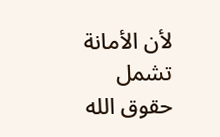لأن الأمانة تشمل حقوق الله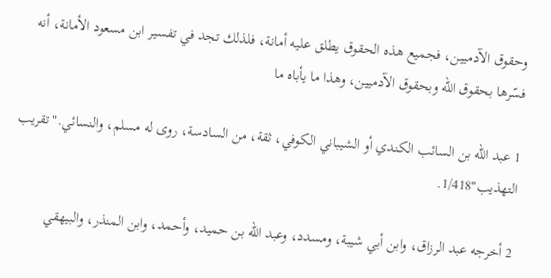وحقوق الآدميين، فجميع هذه الحقوق يطلق عليه أمانة، فلذلك تجد في تفسير ابن مسعود الأمانة، أنه فسّرها بحقوق الله وبحقوق الآدميين، وهذا ما يأباه ما

1 عبد الله بن السائب الكندي أو الشيباني الكوفي، ثقة، من السادسة، روى له مسلم، والنسائي."تقريب التهذيب"1/418.

2 أخرجه عبد الرزاق، وابن أبي شيبة، ومسدد، وعبد الله بن حميد، وأحمد، وابن المنذر، والبيهقي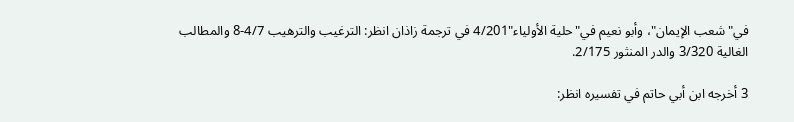في"شعب الإيمان"، وأبو نعيم في"حلية الأولياء"4/201 في ترجمة زاذان انظر: الترغيب والترهيب 4/7-8 والمطالب الغالية 3/320 والدر المنثور 2/175.

3 أخرجه ابن أبي حاتم في تفسيره انظر: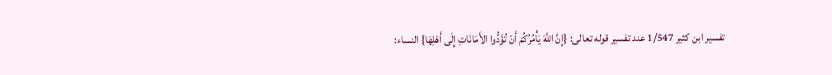تفسير ابن كثير 1/547 عند تفسير قوله تعالى: {إِنَّ اللَّهَ يَأْمُرُكُمْ أَنْ تُؤَدُّوا الأَمَانَاتِ إِلَى أَهْلِهَا} النساء: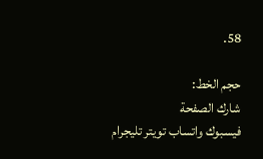58.

حجم الخط:
شارك الصفحة
فيسبوك واتساب تويتر تليجرام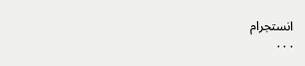انستجرام
. . .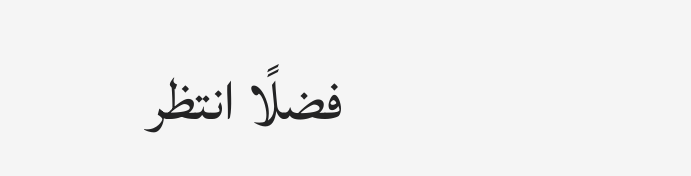فضلًا انتظر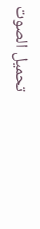تحميل الصوت